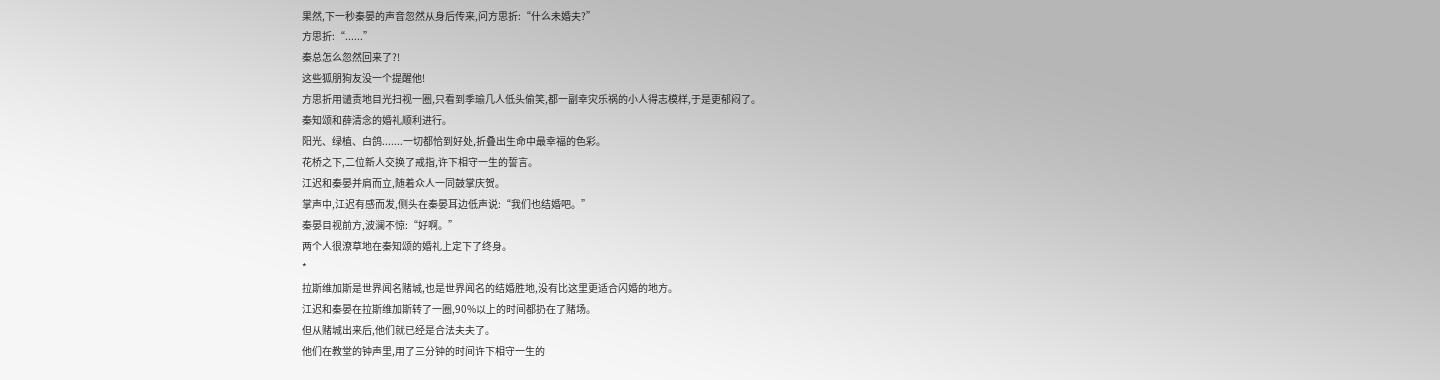果然,下一秒秦晏的声音忽然从身后传来,问方思折:“什么未婚夫?”
方思折:“......”
秦总怎么忽然回来了?!
这些狐朋狗友没一个提醒他!
方思折用谴责地目光扫视一圈,只看到季瑜几人低头偷笑,都一副幸灾乐祸的小人得志模样,于是更郁闷了。
秦知颂和薛清念的婚礼顺利进行。
阳光、绿植、白鸽.......一切都恰到好处,折叠出生命中最幸福的色彩。
花桥之下,二位新人交换了戒指,许下相守一生的誓言。
江迟和秦晏并肩而立,随着众人一同鼓掌庆贺。
掌声中,江迟有感而发,侧头在秦晏耳边低声说:“我们也结婚吧。”
秦晏目视前方,波澜不惊:“好啊。”
两个人很潦草地在秦知颂的婚礼上定下了终身。
*
拉斯维加斯是世界闻名赌城,也是世界闻名的结婚胜地,没有比这里更适合闪婚的地方。
江迟和秦晏在拉斯维加斯转了一圈,90%以上的时间都扔在了赌场。
但从赌城出来后,他们就已经是合法夫夫了。
他们在教堂的钟声里,用了三分钟的时间许下相守一生的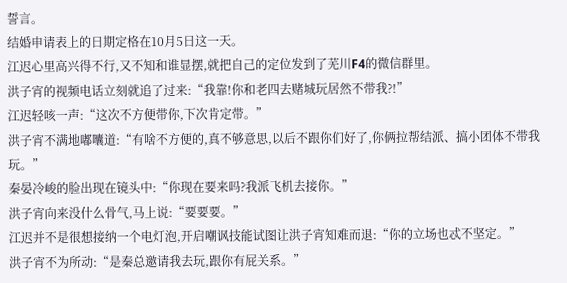誓言。
结婚申请表上的日期定格在10月5日这一天。
江迟心里高兴得不行,又不知和谁显摆,就把自己的定位发到了芜川F4的微信群里。
洪子宵的视频电话立刻就追了过来:“我靠!你和老四去赌城玩居然不带我?!”
江迟轻咳一声:“这次不方便带你,下次肯定带。”
洪子宵不满地嘟囔道:“有啥不方便的,真不够意思,以后不跟你们好了,你俩拉帮结派、搞小团体不带我玩。”
秦晏冷峻的脸出现在镜头中:“你现在要来吗?我派飞机去接你。”
洪子宵向来没什么骨气,马上说:“要要要。”
江迟并不是很想接纳一个电灯泡,开启嘲讽技能试图让洪子宵知难而退:“你的立场也忒不坚定。”
洪子宵不为所动:“是秦总邀请我去玩,跟你有屁关系。”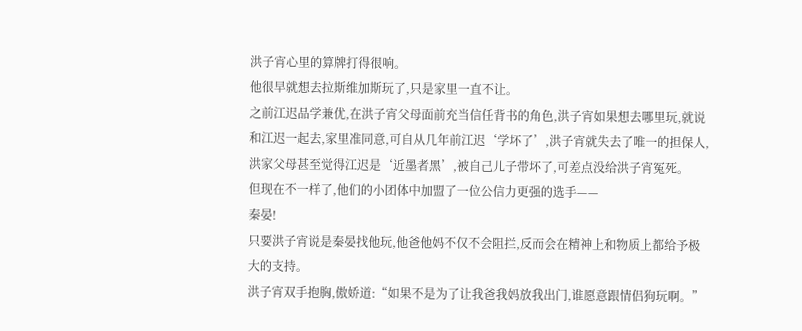洪子宵心里的算牌打得很响。
他很早就想去拉斯维加斯玩了,只是家里一直不让。
之前江迟品学兼优,在洪子宵父母面前充当信任背书的角色,洪子宵如果想去哪里玩,就说和江迟一起去,家里准同意,可自从几年前江迟‘学坏了’,洪子宵就失去了唯一的担保人,洪家父母甚至觉得江迟是‘近墨者黑’,被自己儿子带坏了,可差点没给洪子宵冤死。
但现在不一样了,他们的小团体中加盟了一位公信力更强的选手——
秦晏!
只要洪子宵说是秦晏找他玩,他爸他妈不仅不会阻拦,反而会在精神上和物质上都给予极大的支持。
洪子宵双手抱胸,傲娇道:“如果不是为了让我爸我妈放我出门,谁愿意跟情侣狗玩啊。”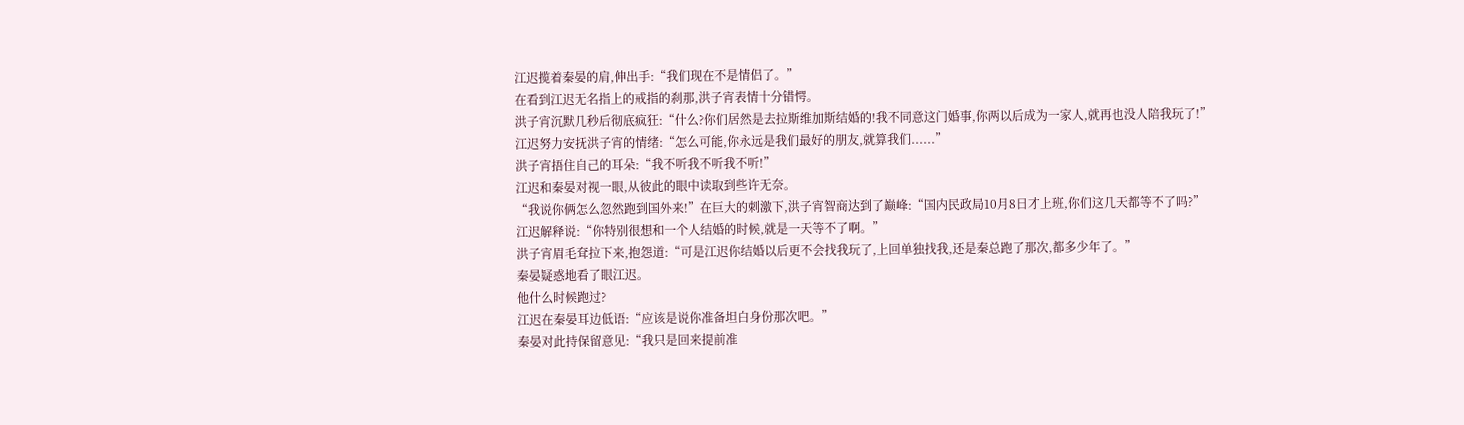江迟揽着秦晏的肩,伸出手:“我们现在不是情侣了。”
在看到江迟无名指上的戒指的刹那,洪子宵表情十分错愕。
洪子宵沉默几秒后彻底疯狂:“什么?你们居然是去拉斯维加斯结婚的!我不同意这门婚事,你两以后成为一家人,就再也没人陪我玩了!”
江迟努力安抚洪子宵的情绪:“怎么可能,你永远是我们最好的朋友,就算我们......”
洪子宵捂住自己的耳朵:“我不听我不听我不听!”
江迟和秦晏对视一眼,从彼此的眼中读取到些许无奈。
“我说你俩怎么忽然跑到国外来!”在巨大的刺激下,洪子宵智商达到了巅峰:“国内民政局10月8日才上班,你们这几天都等不了吗?”
江迟解释说:“你特别很想和一个人结婚的时候,就是一天等不了啊。”
洪子宵眉毛耷拉下来,抱怨道:“可是江迟你结婚以后更不会找我玩了,上回单独找我,还是秦总跑了那次,都多少年了。”
秦晏疑惑地看了眼江迟。
他什么时候跑过?
江迟在秦晏耳边低语:“应该是说你准备坦白身份那次吧。”
秦晏对此持保留意见:“我只是回来提前准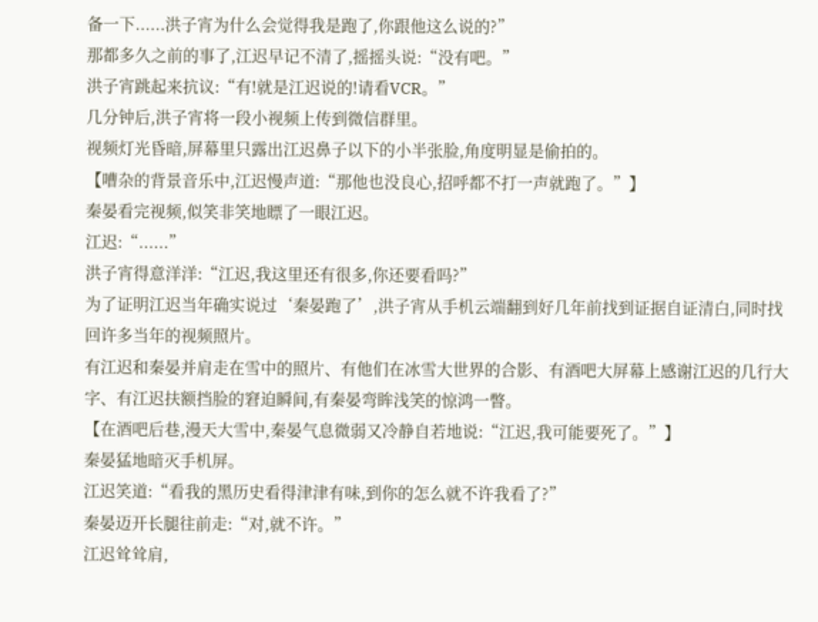备一下......洪子宵为什么会觉得我是跑了,你跟他这么说的?”
那都多久之前的事了,江迟早记不清了,摇摇头说:“没有吧。”
洪子宵跳起来抗议:“有!就是江迟说的!请看VCR。”
几分钟后,洪子宵将一段小视频上传到微信群里。
视频灯光昏暗,屏幕里只露出江迟鼻子以下的小半张脸,角度明显是偷拍的。
【嘈杂的背景音乐中,江迟慢声道:“那他也没良心,招呼都不打一声就跑了。”】
秦晏看完视频,似笑非笑地瞟了一眼江迟。
江迟:“......”
洪子宵得意洋洋:“江迟,我这里还有很多,你还要看吗?”
为了证明江迟当年确实说过‘秦晏跑了’,洪子宵从手机云端翻到好几年前找到证据自证清白,同时找回许多当年的视频照片。
有江迟和秦晏并肩走在雪中的照片、有他们在冰雪大世界的合影、有酒吧大屏幕上感谢江迟的几行大字、有江迟扶额挡脸的窘迫瞬间,有秦晏弯眸浅笑的惊鸿一瞥。
【在酒吧后巷,漫天大雪中,秦晏气息微弱又冷静自若地说:“江迟,我可能要死了。”】
秦晏猛地暗灭手机屏。
江迟笑道:“看我的黑历史看得津津有味,到你的怎么就不许我看了?”
秦晏迈开长腿往前走:“对,就不许。”
江迟耸耸肩,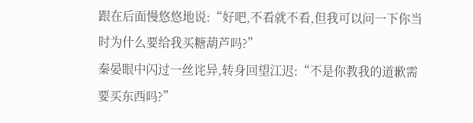跟在后面慢悠悠地说:“好吧,不看就不看,但我可以问一下你当时为什么要给我买糖葫芦吗?”
秦晏眼中闪过一丝诧异,转身回望江迟:“不是你教我的道歉需要买东西吗?”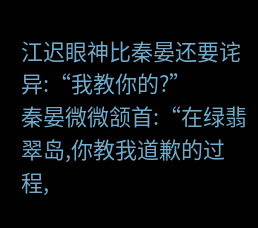江迟眼神比秦晏还要诧异:“我教你的?”
秦晏微微颔首:“在绿翡翠岛,你教我道歉的过程,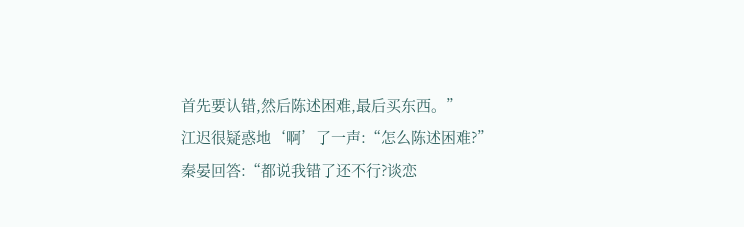首先要认错,然后陈述困难,最后买东西。”
江迟很疑惑地‘啊’了一声:“怎么陈述困难?”
秦晏回答:“都说我错了还不行?谈恋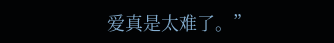爱真是太难了。”